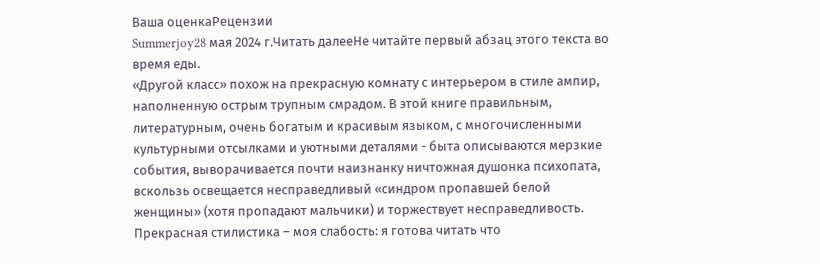Ваша оценкаРецензии
Summerjoy28 мая 2024 г.Читать далееНе читайте первый абзац этого текста во время еды.
«Другой класс» похож на прекрасную комнату с интерьером в стиле ампир, наполненную острым трупным смрадом. В этой книге правильным, литературным, очень богатым и красивым языком, с многочисленными культурными отсылками и уютными деталями - быта описываются мерзкие события, выворачивается почти наизнанку ничтожная душонка психопата, вскользь освещается несправедливый «синдром пропавшей белой женщины» (хотя пропадают мальчики) и торжествует несправедливость.
Прекрасная стилистика – моя слабость: я готова читать что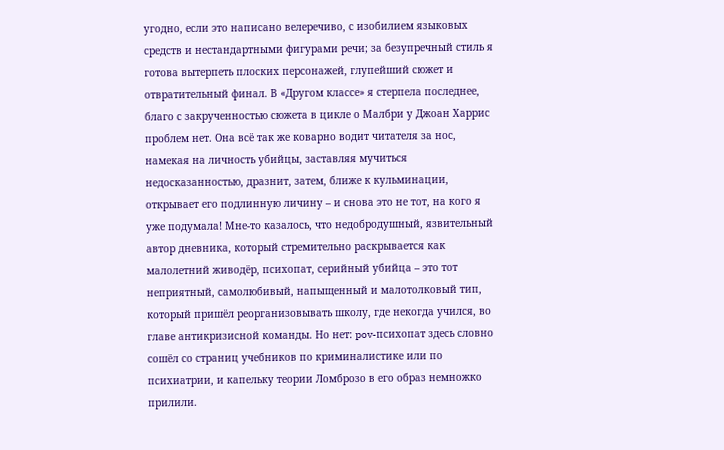угодно, если это написано велеречиво, с изобилием языковых средств и нестандартными фигурами речи; за безупречный стиль я готова вытерпеть плоских персонажей, глупейший сюжет и отвратительный финал. В «Другом классе» я стерпела последнее, благо с закрученностью сюжета в цикле о Малбри у Джоан Харрис проблем нет. Она всё так же коварно водит читателя за нос, намекая на личность убийцы, заставляя мучиться недосказанностью, дразнит, затем, ближе к кульминации, открывает его подлинную личину – и снова это не тот, на кого я уже подумала! Мне-то казалось, что недобродушный, язвительный автор дневника, который стремительно раскрывается как малолетний живодёр, психопат, серийный убийца – это тот неприятный, самолюбивый, напыщенный и малотолковый тип, который пришёл реорганизовывать школу, где некогда учился, во главе антикризисной команды. Но нет: pov-психопат здесь словно сошёл со страниц учебников по криминалистике или по психиатрии, и капельку теории Ломброзо в его образ немножко прилили.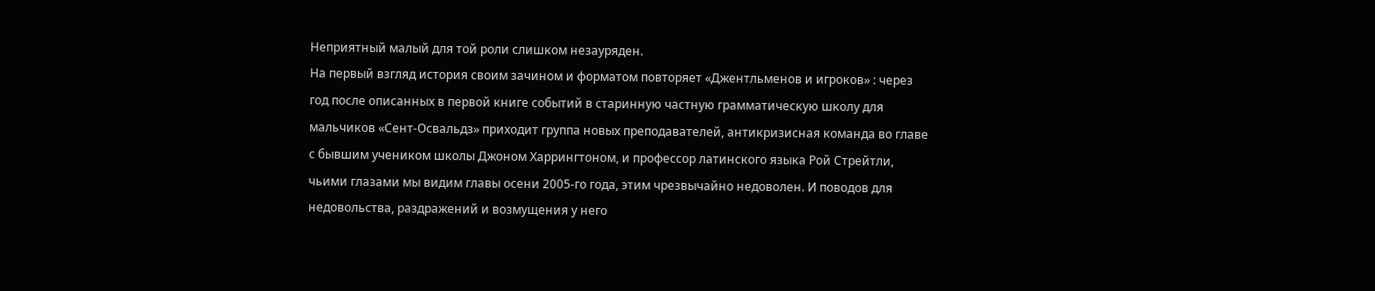Неприятный малый для той роли слишком незауряден.
На первый взгляд история своим зачином и форматом повторяет «Джентльменов и игроков» : через год после описанных в первой книге событий в старинную частную грамматическую школу для мальчиков «Сент-Освальдз» приходит группа новых преподавателей, антикризисная команда во главе с бывшим учеником школы Джоном Харрингтоном, и профессор латинского языка Рой Стрейтли, чьими глазами мы видим главы осени 2005-го года, этим чрезвычайно недоволен. И поводов для недовольства, раздражений и возмущения у него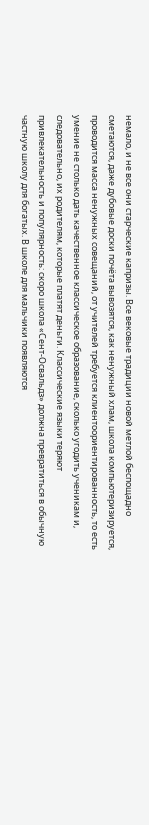немало, и не все они старческие капризы. Все вековые традиции новой метлой беспощадно сметаются, даже дубовые доски почёта вывозятся, как ненужный хлам, школа компьютеризируется, проводится масса ненужных совещаний, от учителей требуется клиентоориентированность, то есть умение не столько дать качественное классическое образование, сколько угодить ученикам и, следовательно, их родителям, которые платят деньги. Классические языки теряют привлекательность и популярность: скоро школа «Сент-Освальдз» должна превратиться в обычную частную школу для богатых. В школе для мальчики появляются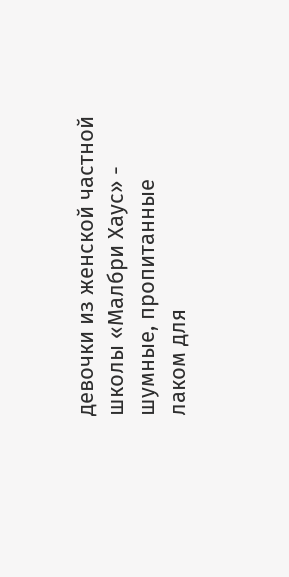девочки из женской частной школы «Малбри Хаус» - шумные, пропитанные лаком для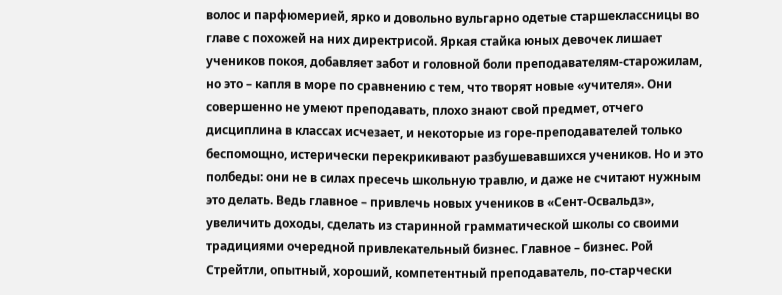волос и парфюмерией, ярко и довольно вульгарно одетые старшеклассницы во главе с похожей на них директрисой. Яркая стайка юных девочек лишает учеников покоя, добавляет забот и головной боли преподавателям-старожилам, но это – капля в море по сравнению с тем, что творят новые «учителя». Они совершенно не умеют преподавать, плохо знают свой предмет, отчего дисциплина в классах исчезает, и некоторые из горе-преподавателей только беспомощно, истерически перекрикивают разбушевавшихся учеников. Но и это полбеды: они не в силах пресечь школьную травлю, и даже не считают нужным это делать. Ведь главное – привлечь новых учеников в «Сент-Освальдз», увеличить доходы, сделать из старинной грамматической школы со своими традициями очередной привлекательный бизнес. Главное – бизнес. Рой Стрейтли, опытный, хороший, компетентный преподаватель, по-старчески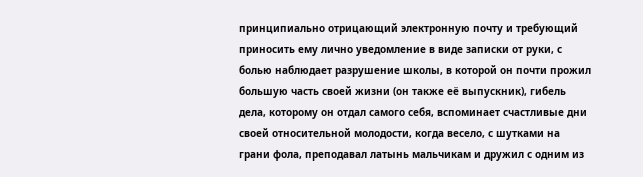принципиально отрицающий электронную почту и требующий приносить ему лично уведомление в виде записки от руки, с болью наблюдает разрушение школы, в которой он почти прожил большую часть своей жизни (он также её выпускник), гибель дела, которому он отдал самого себя, вспоминает счастливые дни своей относительной молодости, когда весело, с шутками на грани фола, преподавал латынь мальчикам и дружил с одним из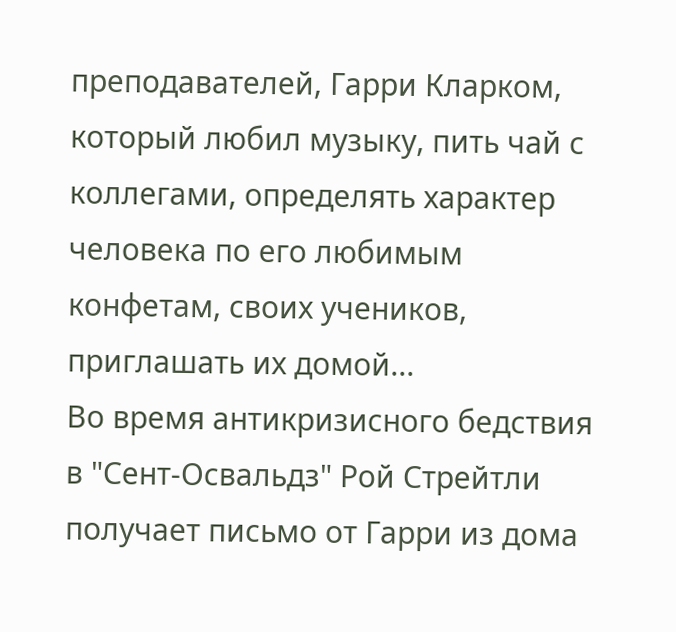преподавателей, Гарри Кларком, который любил музыку, пить чай с коллегами, определять характер человека по его любимым конфетам, своих учеников, приглашать их домой...
Во время антикризисного бедствия в "Сент-Освальдз" Рой Стрейтли получает письмо от Гарри из дома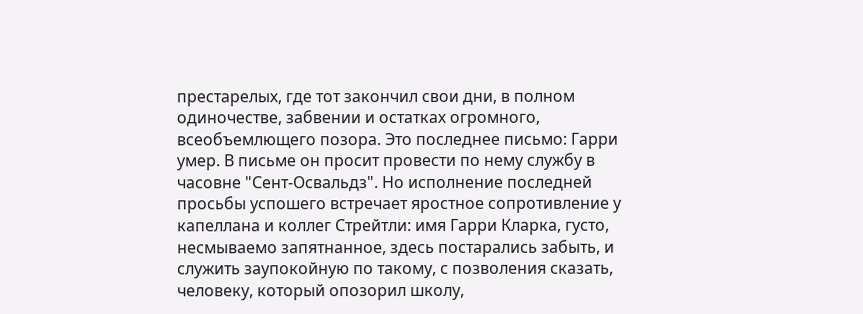престарелых, где тот закончил свои дни, в полном одиночестве, забвении и остатках огромного, всеобъемлющего позора. Это последнее письмо: Гарри умер. В письме он просит провести по нему службу в часовне "Сент-Освальдз". Но исполнение последней просьбы успошего встречает яростное сопротивление у капеллана и коллег Стрейтли: имя Гарри Кларка, густо, несмываемо запятнанное, здесь постарались забыть, и служить заупокойную по такому, с позволения сказать, человеку, который опозорил школу,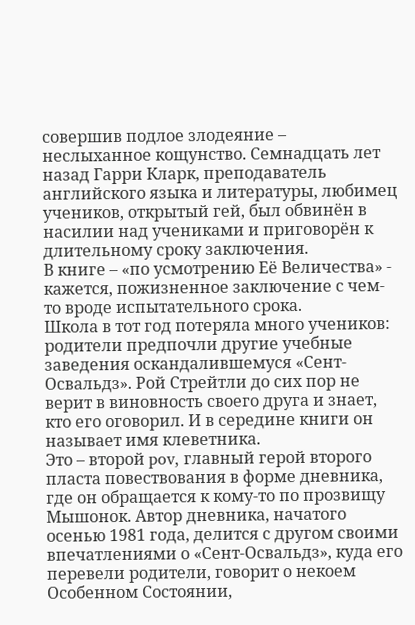совершив подлое злодеяние – неслыханное кощунство. Семнадцать лет назад Гарри Кларк, преподаватель английского языка и литературы, любимец учеников, открытый гей, был обвинён в насилии над учениками и приговорён к длительному сроку заключения.
В книге – «по усмотрению Её Величества» - кажется, пожизненное заключение с чем-то вроде испытательного срока.
Школа в тот год потеряла много учеников: родители предпочли другие учебные заведения оскандалившемуся «Сент-Освальдз». Рой Стрейтли до сих пор не верит в виновность своего друга и знает, кто его оговорил. И в середине книги он называет имя клеветника.
Это – второй pov, главный герой второго пласта повествования в форме дневника, где он обращается к кому-то по прозвищу Мышонок. Автор дневника, начатого осенью 1981 года, делится с другом своими впечатлениями о «Сент-Освальдз», куда его перевели родители, говорит о некоем Особенном Состоянии,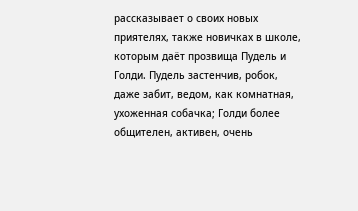рассказывает о своих новых приятелях, также новичках в школе, которым даёт прозвища Пудель и Голди. Пудель застенчив, робок, даже забит, ведом, как комнатная, ухоженная собачка; Голди более общителен, активен, очень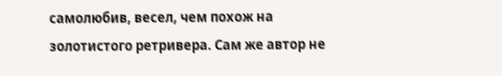самолюбив, весел, чем похож на золотистого ретривера. Сам же автор не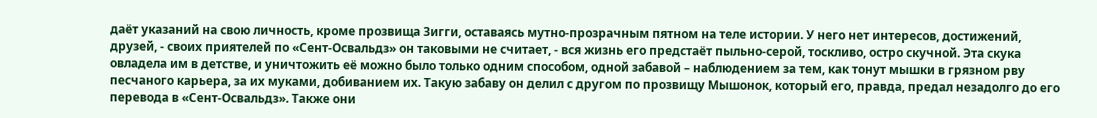даёт указаний на свою личность, кроме прозвища Зигги, оставаясь мутно-прозрачным пятном на теле истории. У него нет интересов, достижений, друзей, - своих приятелей по «Сент-Освальдз» он таковыми не считает, - вся жизнь его предстаёт пыльно-серой, тоскливо, остро скучной. Эта скука овладела им в детстве, и уничтожить её можно было только одним способом, одной забавой – наблюдением за тем, как тонут мышки в грязном рву песчаного карьера, за их муками, добиванием их. Такую забаву он делил с другом по прозвищу Мышонок, который его, правда, предал незадолго до его перевода в «Сент-Освальдз». Также они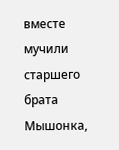вместе мучили старшего брата Мышонка,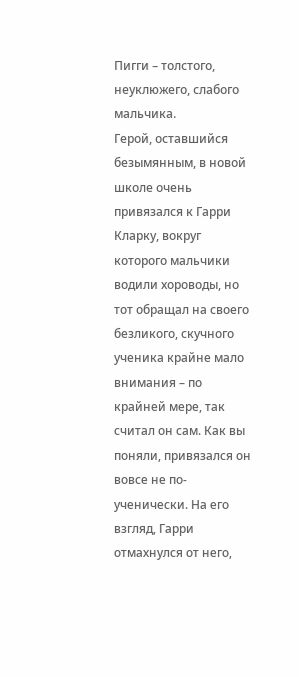Пигги – толстого, неуклюжего, слабого мальчика.
Герой, оставшийся безымянным, в новой школе очень привязался к Гарри Кларку, вокруг которого мальчики водили хороводы, но тот обращал на своего безликого, скучного ученика крайне мало внимания – по крайней мере, так считал он сам. Как вы поняли, привязался он вовсе не по-ученически. На его взгляд, Гарри отмахнулся от него,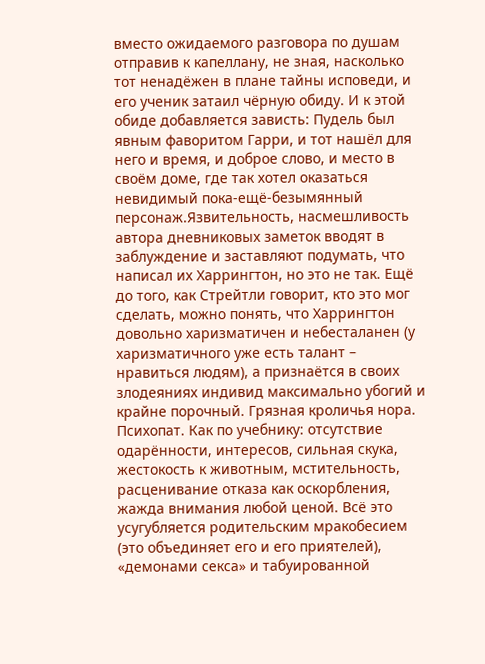вместо ожидаемого разговора по душам отправив к капеллану, не зная, насколько тот ненадёжен в плане тайны исповеди, и его ученик затаил чёрную обиду. И к этой обиде добавляется зависть: Пудель был явным фаворитом Гарри, и тот нашёл для него и время, и доброе слово, и место в своём доме, где так хотел оказаться невидимый пока-ещё-безымянный персонаж.Язвительность, насмешливость автора дневниковых заметок вводят в заблуждение и заставляют подумать, что написал их Харрингтон, но это не так. Ещё до того, как Стрейтли говорит, кто это мог сделать, можно понять, что Харрингтон довольно харизматичен и небесталанен (у харизматичного уже есть талант – нравиться людям), а признаётся в своих злодеяниях индивид максимально убогий и крайне порочный. Грязная кроличья нора. Психопат. Как по учебнику: отсутствие одарённости, интересов, сильная скука, жестокость к животным, мстительность, расценивание отказа как оскорбления, жажда внимания любой ценой. Всё это усугубляется родительским мракобесием (это объединяет его и его приятелей), «демонами секса» и табуированной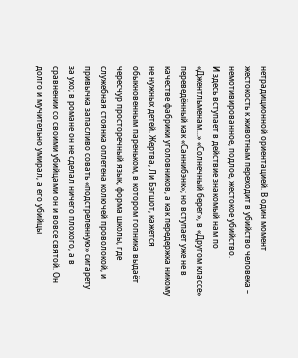нетрадиционной ориентацией. В один момент жестокость к животным переходит в убийство человека – немотивированное, подлое, жестокое убийство.
И здесь вступает в действие знакомый нам по «Джентльменам...» «Солнечный берег», в «Другом классе» переведённый как «Саннибэнк»; но вступает уже не в качестве фабрики уголовников, а как передержка никому не нужных детей. Жертва, Ли Бэгшот, кажется обыкновенным пареньком, в котором гопника выдаёт чересчур просторечный язык, форма школы, где служебная стоянка оплетена колючей проволокой, и привычка запасливо совать «подстреленную» сигарету за ухо; в романе он не сделал ничего плохого, а в сравнении со своими убийцами он и вовсе святой. Он долго и мучительно умирал, а его убийцы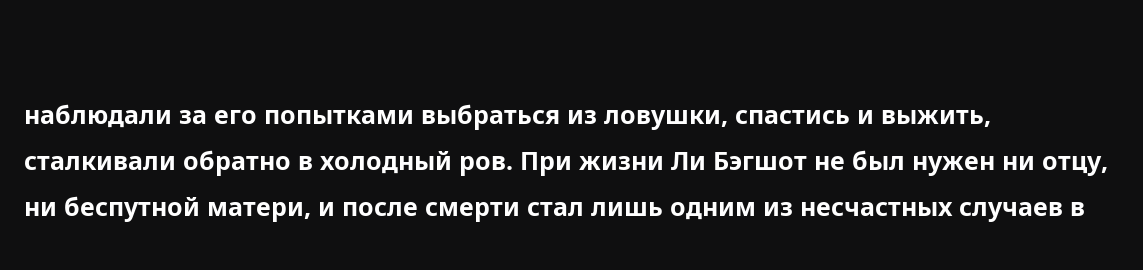наблюдали за его попытками выбраться из ловушки, спастись и выжить, сталкивали обратно в холодный ров. При жизни Ли Бэгшот не был нужен ни отцу, ни беспутной матери, и после смерти стал лишь одним из несчастных случаев в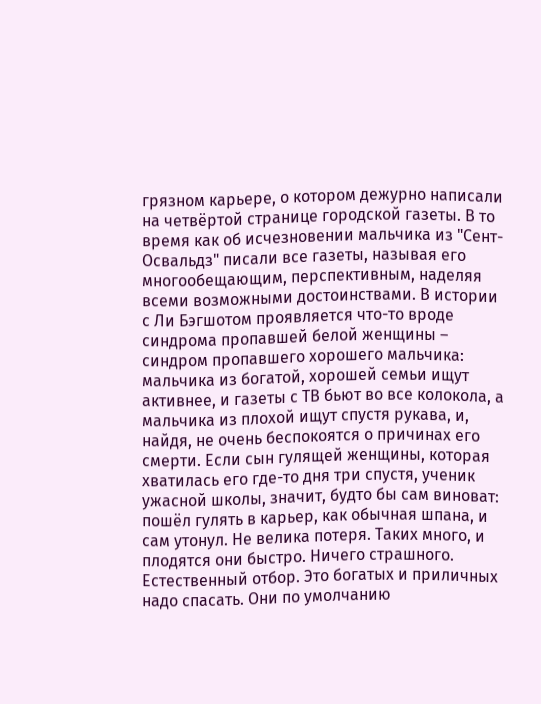грязном карьере, о котором дежурно написали на четвёртой странице городской газеты. В то время как об исчезновении мальчика из "Сент-Освальдз" писали все газеты, называя его многообещающим, перспективным, наделяя всеми возможными достоинствами. В истории с Ли Бэгшотом проявляется что-то вроде синдрома пропавшей белой женщины – синдром пропавшего хорошего мальчика: мальчика из богатой, хорошей семьи ищут активнее, и газеты с ТВ бьют во все колокола, а мальчика из плохой ищут спустя рукава, и, найдя, не очень беспокоятся о причинах его смерти. Если сын гулящей женщины, которая хватилась его где-то дня три спустя, ученик ужасной школы, значит, будто бы сам виноват: пошёл гулять в карьер, как обычная шпана, и сам утонул. Не велика потеря. Таких много, и плодятся они быстро. Ничего страшного. Естественный отбор. Это богатых и приличных надо спасать. Они по умолчанию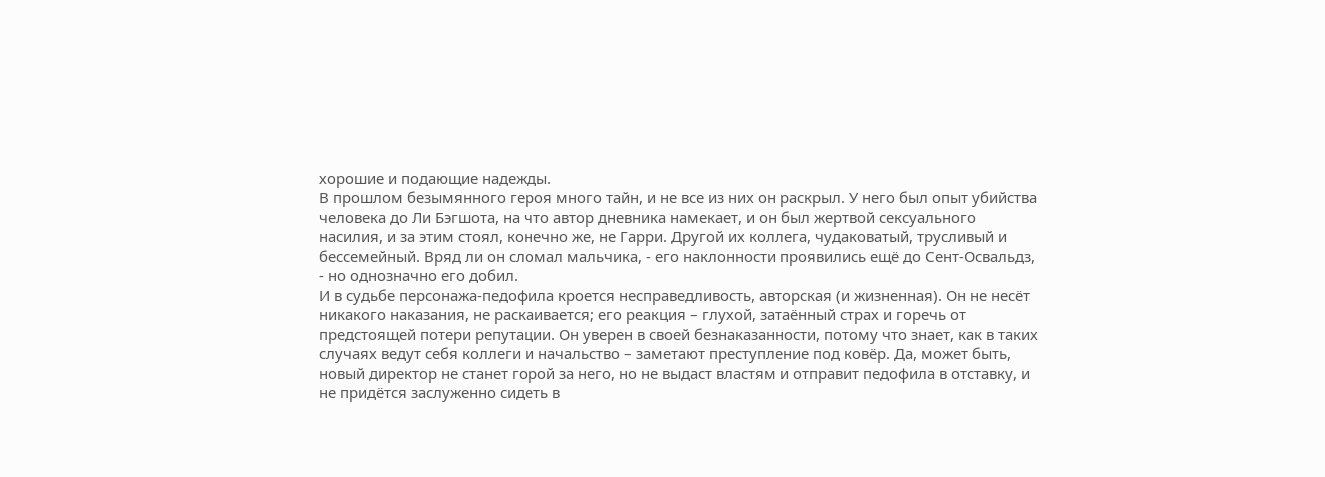хорошие и подающие надежды.
В прошлом безымянного героя много тайн, и не все из них он раскрыл. У него был опыт убийства человека до Ли Бэгшота, на что автор дневника намекает, и он был жертвой сексуального насилия, и за этим стоял, конечно же, не Гарри. Другой их коллега, чудаковатый, трусливый и бессемейный. Вряд ли он сломал мальчика, - его наклонности проявились ещё до Сент-Освальдз, - но однозначно его добил.
И в судьбе персонажа-педофила кроется несправедливость, авторская (и жизненная). Он не несёт никакого наказания, не раскаивается; его реакция – глухой, затаённый страх и горечь от предстоящей потери репутации. Он уверен в своей безнаказанности, потому что знает, как в таких случаях ведут себя коллеги и начальство – заметают преступление под ковёр. Да, может быть, новый директор не станет горой за него, но не выдаст властям и отправит педофила в отставку, и не придётся заслуженно сидеть в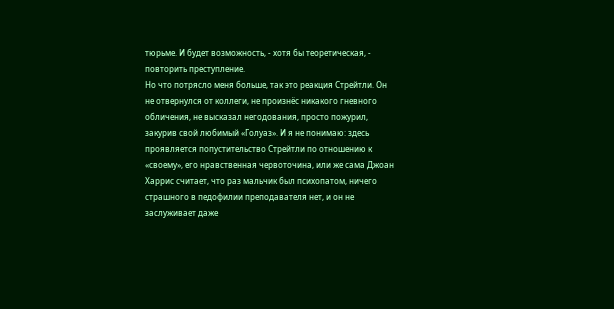тюрьме. И будет возможность, - хотя бы теоретическая, - повторить преступление.
Но что потрясло меня больше, так это реакция Стрейтли. Он не отвернулся от коллеги, не произнёс никакого гневного обличения, не высказал негодования, просто пожурил, закурив свой любимый «Голуаз». И я не понимаю: здесь проявляется попустительство Стрейтли по отношению к «своему», его нравственная червоточина, или же сама Джоан Харрис считает, что раз мальчик был психопатом, ничего страшного в педофилии преподавателя нет, и он не заслуживает даже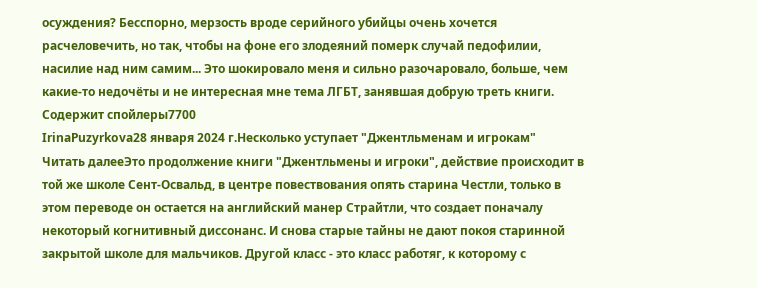осуждения? Бесспорно, мерзость вроде серийного убийцы очень хочется расчеловечить, но так, чтобы на фоне его злодеяний померк случай педофилии, насилие над ним самим... Это шокировало меня и сильно разочаровало, больше, чем какие-то недочёты и не интересная мне тема ЛГБТ, занявшая добрую треть книги.
Содержит спойлеры7700
IrinaPuzyrkova28 января 2024 г.Несколько уступает "Джентльменам и игрокам"
Читать далееЭто продолжение книги "Джентльмены и игроки", действие происходит в той же школе Сент-Освальд, в центре повествования опять старина Честли, только в этом переводе он остается на английский манер Страйтли, что создает поначалу некоторый когнитивный диссонанс. И снова старые тайны не дают покоя старинной закрытой школе для мальчиков. Другой класс - это класс работяг, к которому с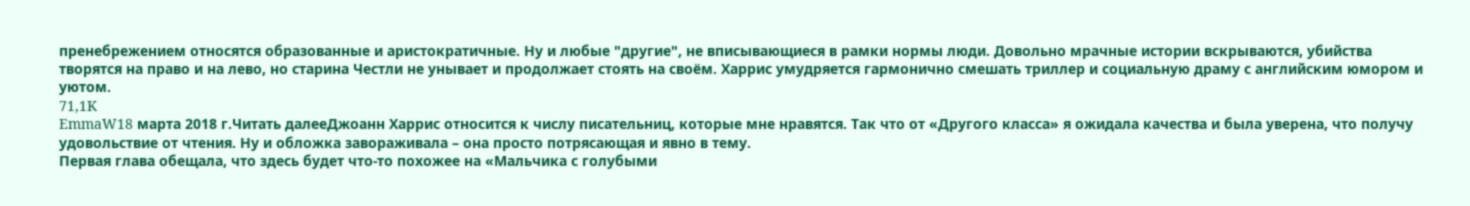пренебрежением относятся образованные и аристократичные. Ну и любые "другие", не вписывающиеся в рамки нормы люди. Довольно мрачные истории вскрываются, убийства творятся на право и на лево, но старина Честли не унывает и продолжает стоять на своём. Харрис умудряется гармонично смешать триллер и социальную драму с английским юмором и уютом.
71,1K
EmmaW18 марта 2018 г.Читать далееДжоанн Харрис относится к числу писательниц, которые мне нравятся. Так что от «Другого класса» я ожидала качества и была уверена, что получу удовольствие от чтения. Ну и обложка завораживала – она просто потрясающая и явно в тему.
Первая глава обещала, что здесь будет что-то похожее на «Мальчика с голубыми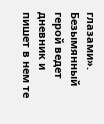глазами». Безымянный герой ведет дневник и пишет в нем те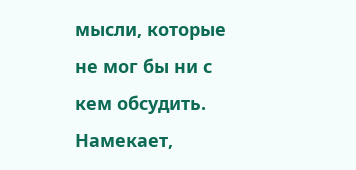мысли, которые не мог бы ни с кем обсудить. Намекает,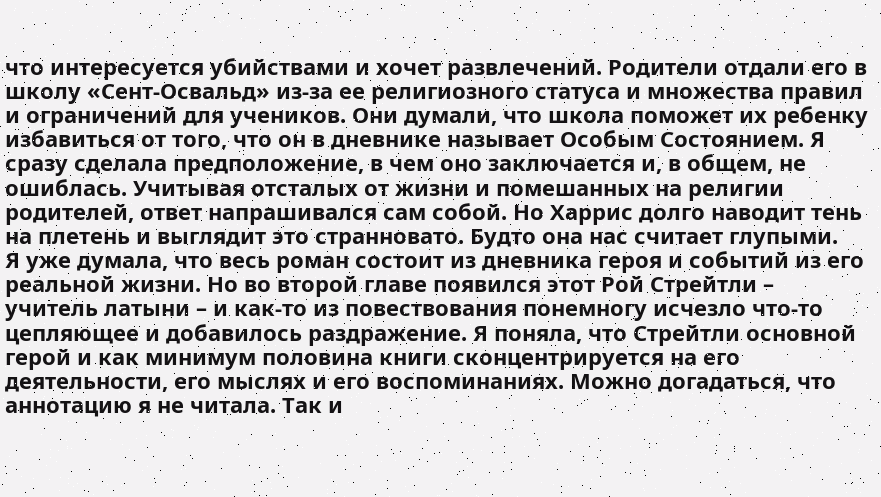что интересуется убийствами и хочет развлечений. Родители отдали его в школу «Сент-Освальд» из-за ее религиозного статуса и множества правил и ограничений для учеников. Они думали, что школа поможет их ребенку избавиться от того, что он в дневнике называет Особым Состоянием. Я сразу сделала предположение, в чем оно заключается и, в общем, не ошиблась. Учитывая отсталых от жизни и помешанных на религии родителей, ответ напрашивался сам собой. Но Харрис долго наводит тень на плетень и выглядит это странновато. Будто она нас считает глупыми.
Я уже думала, что весь роман состоит из дневника героя и событий из его реальной жизни. Но во второй главе появился этот Рой Стрейтли – учитель латыни – и как-то из повествования понемногу исчезло что-то цепляющее и добавилось раздражение. Я поняла, что Стрейтли основной герой и как минимум половина книги сконцентрируется на его деятельности, его мыслях и его воспоминаниях. Можно догадаться, что аннотацию я не читала. Так и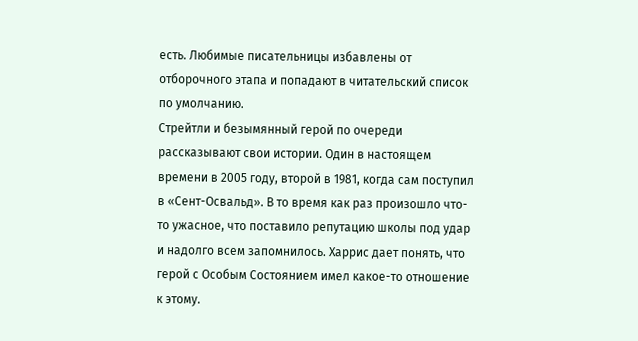есть. Любимые писательницы избавлены от отборочного этапа и попадают в читательский список по умолчанию.
Стрейтли и безымянный герой по очереди рассказывают свои истории. Один в настоящем времени в 2005 году, второй в 1981, когда сам поступил в «Сент-Освальд». В то время как раз произошло что-то ужасное, что поставило репутацию школы под удар и надолго всем запомнилось. Харрис дает понять, что герой с Особым Состоянием имел какое-то отношение к этому.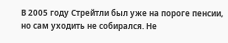В 2005 году Стрейтли был уже на пороге пенсии, но сам уходить не собирался. Не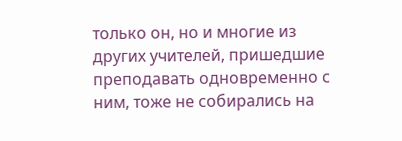только он, но и многие из других учителей, пришедшие преподавать одновременно с ним, тоже не собирались на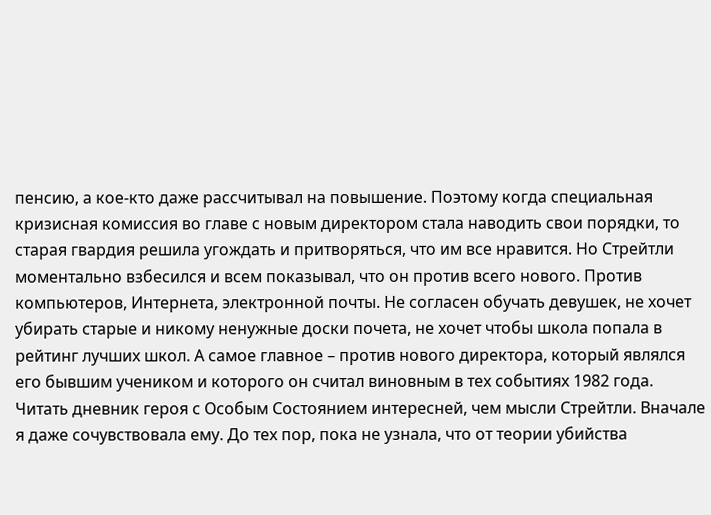пенсию, а кое-кто даже рассчитывал на повышение. Поэтому когда специальная кризисная комиссия во главе с новым директором стала наводить свои порядки, то старая гвардия решила угождать и притворяться, что им все нравится. Но Стрейтли моментально взбесился и всем показывал, что он против всего нового. Против компьютеров, Интернета, электронной почты. Не согласен обучать девушек, не хочет убирать старые и никому ненужные доски почета, не хочет чтобы школа попала в рейтинг лучших школ. А самое главное – против нового директора, который являлся его бывшим учеником и которого он считал виновным в тех событиях 1982 года.
Читать дневник героя с Особым Состоянием интересней, чем мысли Стрейтли. Вначале я даже сочувствовала ему. До тех пор, пока не узнала, что от теории убийства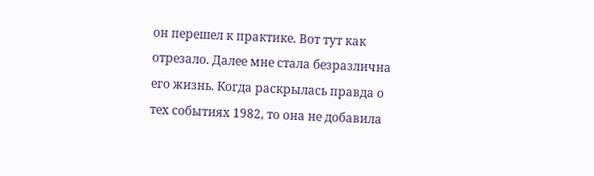он перешел к практике. Вот тут как отрезало. Далее мне стала безразлична его жизнь. Когда раскрылась правда о тех событиях 1982, то она не добавила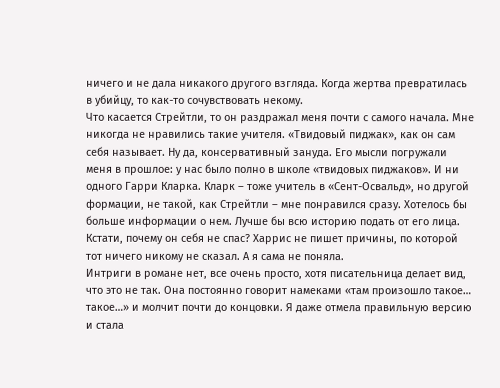ничего и не дала никакого другого взгляда. Когда жертва превратилась в убийцу, то как-то сочувствовать некому.
Что касается Стрейтли, то он раздражал меня почти с самого начала. Мне никогда не нравились такие учителя. «Твидовый пиджак», как он сам себя называет. Ну да, консервативный зануда. Его мысли погружали меня в прошлое: у нас было полно в школе «твидовых пиджаков». И ни одного Гарри Кларка. Кларк – тоже учитель в «Сент-Освальд», но другой формации, не такой, как Стрейтли – мне понравился сразу. Хотелось бы больше информации о нем. Лучше бы всю историю подать от его лица. Кстати, почему он себя не спас? Харрис не пишет причины, по которой тот ничего никому не сказал. А я сама не поняла.
Интриги в романе нет, все очень просто, хотя писательница делает вид, что это не так. Она постоянно говорит намеками «там произошло такое… такое…» и молчит почти до концовки. Я даже отмела правильную версию и стала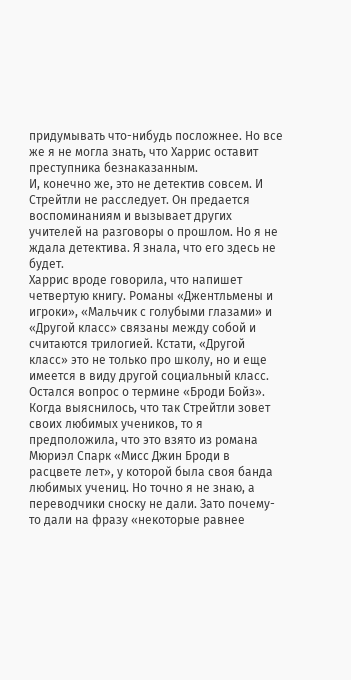придумывать что-нибудь посложнее. Но все же я не могла знать, что Харрис оставит преступника безнаказанным.
И, конечно же, это не детектив совсем. И Стрейтли не расследует. Он предается воспоминаниям и вызывает других учителей на разговоры о прошлом. Но я не ждала детектива. Я знала, что его здесь не будет.
Харрис вроде говорила, что напишет четвертую книгу. Романы «Джентльмены и игроки», «Мальчик с голубыми глазами» и «Другой класс» связаны между собой и считаются трилогией. Кстати, «Другой класс» это не только про школу, но и еще имеется в виду другой социальный класс.
Остался вопрос о термине «Броди Бойз». Когда выяснилось, что так Стрейтли зовет своих любимых учеников, то я предположила, что это взято из романа Мюриэл Спарк «Мисс Джин Броди в расцвете лет», у которой была своя банда любимых учениц. Но точно я не знаю, а переводчики сноску не дали. Зато почему-то дали на фразу «некоторые равнее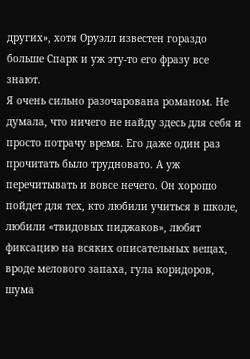других», хотя Оруэлл известен гораздо больше Спарк и уж эту-то его фразу все знают.
Я очень сильно разочарована романом. Не думала, что ничего не найду здесь для себя и просто потрачу время. Его даже один раз прочитать было трудновато. А уж перечитывать и вовсе нечего. Он хорошо пойдет для тех, кто любили учиться в школе, любили «твидовых пиджаков», любят фиксацию на всяких описательных вещах, вроде мелового запаха, гула коридоров, шума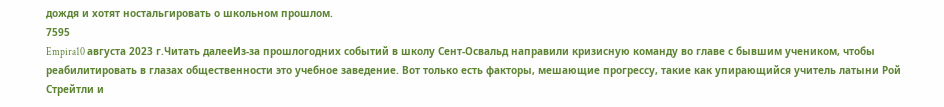дождя и хотят ностальгировать о школьном прошлом.
7595
Empira10 августа 2023 г.Читать далееИз-за прошлогодних событий в школу Сент-Освальд направили кризисную команду во главе с бывшим учеником, чтобы реабилитировать в глазах общественности это учебное заведение. Вот только есть факторы, мешающие прогрессу, такие как упирающийся учитель латыни Рой Стрейтли и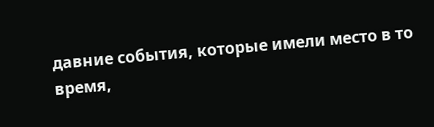давние события, которые имели место в то время,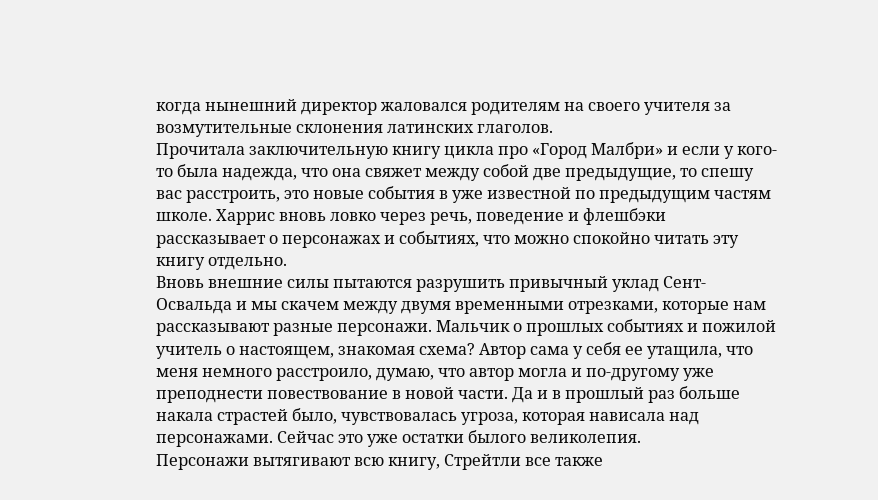когда нынешний директор жаловался родителям на своего учителя за возмутительные склонения латинских глаголов.
Прочитала заключительную книгу цикла про «Город Малбри» и если у кого-то была надежда, что она свяжет между собой две предыдущие, то спешу вас расстроить, это новые события в уже известной по предыдущим частям школе. Харрис вновь ловко через речь, поведение и флешбэки рассказывает о персонажах и событиях, что можно спокойно читать эту книгу отдельно.
Вновь внешние силы пытаются разрушить привычный уклад Сент-Освальда и мы скачем между двумя временными отрезками, которые нам рассказывают разные персонажи. Мальчик о прошлых событиях и пожилой учитель о настоящем, знакомая схема? Автор сама у себя ее утащила, что меня немного расстроило, думаю, что автор могла и по-другому уже преподнести повествование в новой части. Да и в прошлый раз больше накала страстей было, чувствовалась угроза, которая нависала над персонажами. Сейчас это уже остатки былого великолепия.
Персонажи вытягивают всю книгу, Стрейтли все также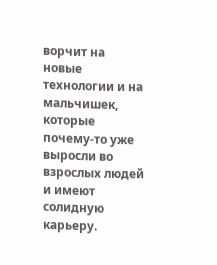ворчит на новые технологии и на мальчишек, которые почему-то уже выросли во взрослых людей и имеют солидную карьеру.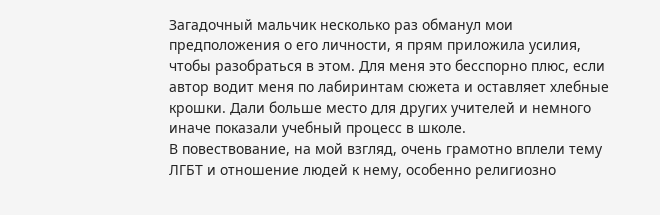Загадочный мальчик несколько раз обманул мои предположения о его личности, я прям приложила усилия, чтобы разобраться в этом. Для меня это бесспорно плюс, если автор водит меня по лабиринтам сюжета и оставляет хлебные крошки. Дали больше место для других учителей и немного иначе показали учебный процесс в школе.
В повествование, на мой взгляд, очень грамотно вплели тему ЛГБТ и отношение людей к нему, особенно религиозно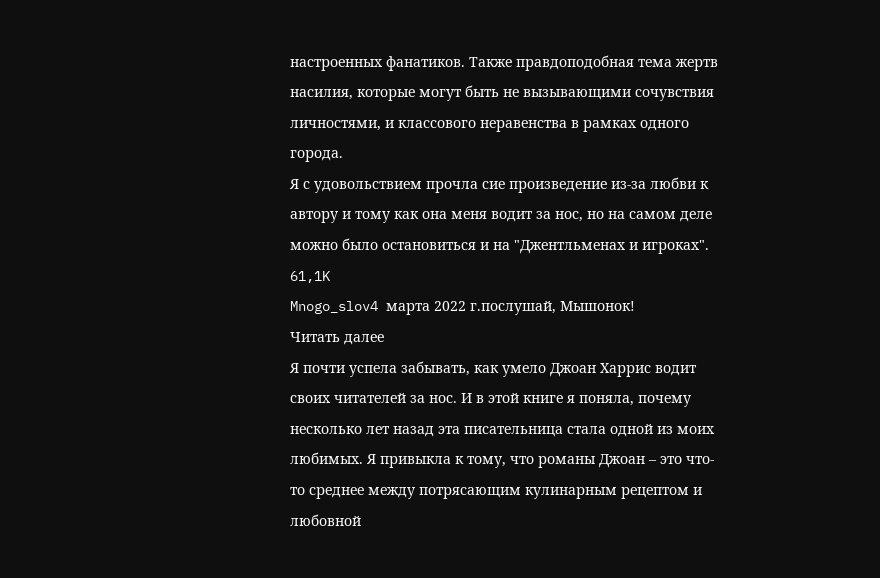настроенных фанатиков. Также правдоподобная тема жертв насилия, которые могут быть не вызывающими сочувствия личностями, и классового неравенства в рамках одного города.
Я с удовольствием прочла сие произведение из-за любви к автору и тому как она меня водит за нос, но на самом деле можно было остановиться и на "Джентльменах и игроках".
61,1K
Mnogo_slov4 марта 2022 г.послушай, Мышонок!
Читать далее
Я почти успела забывать, как умело Джоан Харрис водит своих читателей за нос. И в этой книге я поняла, почему несколько лет назад эта писательница стала одной из моих любимых. Я привыкла к тому, что романы Джоан – это что-то среднее между потрясающим кулинарным рецептом и любовной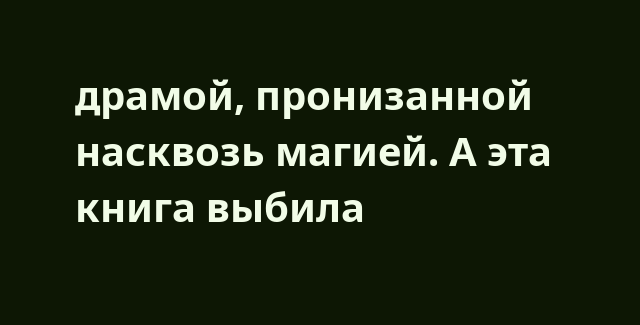драмой, пронизанной насквозь магией. А эта книга выбила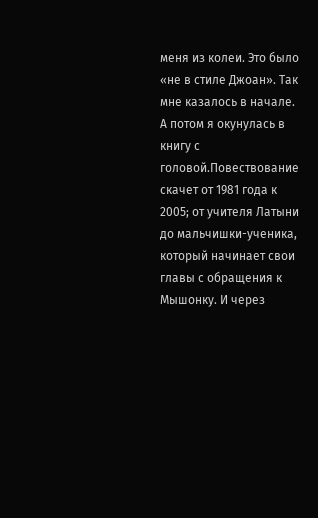меня из колеи. Это было «не в стиле Джоан». Так мне казалось в начале. А потом я окунулась в книгу с головой.Повествование скачет от 1981 года к 2005; от учителя Латыни до мальчишки-ученика, который начинает свои главы с обращения к Мышонку. И через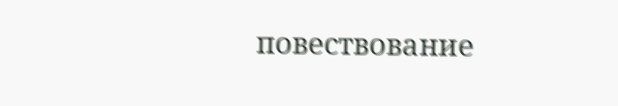повествование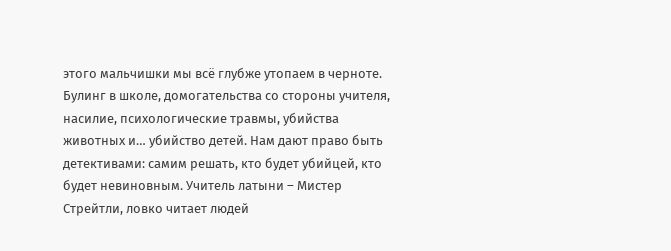этого мальчишки мы всё глубже утопаем в черноте. Булинг в школе, домогательства со стороны учителя, насилие, психологические травмы, убийства животных и… убийство детей. Нам дают право быть детективами: самим решать, кто будет убийцей, кто будет невиновным. Учитель латыни – Мистер Стрейтли, ловко читает людей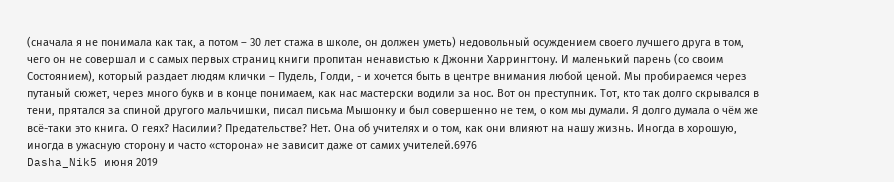(сначала я не понимала как так, а потом – 30 лет стажа в школе, он должен уметь) недовольный осуждением своего лучшего друга в том, чего он не совершал и с самых первых страниц книги пропитан ненавистью к Джонни Харрингтону. И маленький парень (со своим Состоянием), который раздает людям клички – Пудель, Голди, - и хочется быть в центре внимания любой ценой. Мы пробираемся через путаный сюжет, через много букв и в конце понимаем, как нас мастерски водили за нос. Вот он преступник. Тот, кто так долго скрывался в тени, прятался за спиной другого мальчишки, писал письма Мышонку и был совершенно не тем, о ком мы думали. Я долго думала о чём же всё-таки это книга. О геях? Насилии? Предательстве? Нет. Она об учителях и о том, как они влияют на нашу жизнь. Иногда в хорошую, иногда в ужасную сторону и часто «сторона» не зависит даже от самих учителей.6976
Dasha_Nik5 июня 2019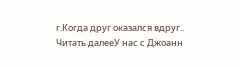г.Когда друг оказался вдруг..
Читать далееУ нас с Джоанн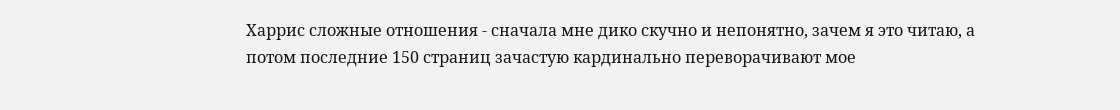Харрис сложные отношения - сначала мне дико скучно и непонятно, зачем я это читаю, а потом последние 150 страниц зачастую кардинально переворачивают мое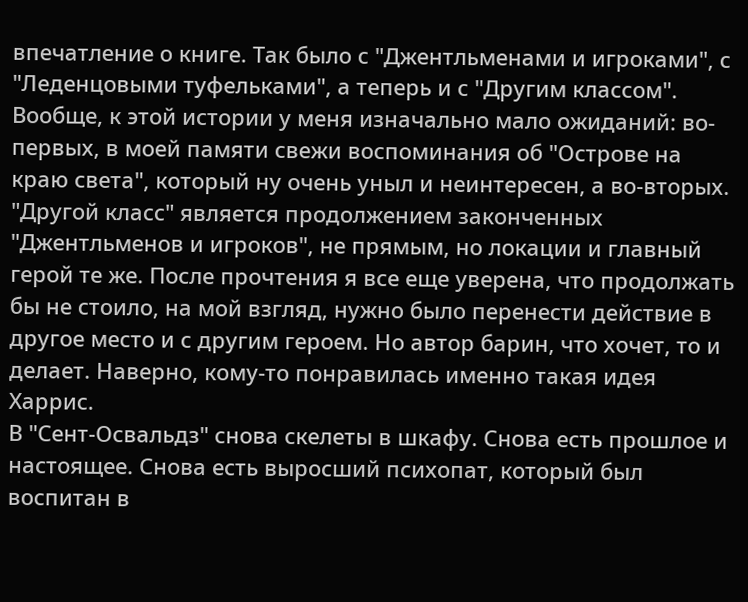впечатление о книге. Так было с "Джентльменами и игроками", с "Леденцовыми туфельками", а теперь и с "Другим классом".
Вообще, к этой истории у меня изначально мало ожиданий: во-первых, в моей памяти свежи воспоминания об "Острове на краю света", который ну очень уныл и неинтересен, а во-вторых. "Другой класс" является продолжением законченных "Джентльменов и игроков", не прямым, но локации и главный герой те же. После прочтения я все еще уверена, что продолжать бы не стоило, на мой взгляд, нужно было перенести действие в другое место и с другим героем. Но автор барин, что хочет, то и делает. Наверно, кому-то понравилась именно такая идея Харрис.
В "Сент-Освальдз" снова скелеты в шкафу. Снова есть прошлое и настоящее. Снова есть выросший психопат, который был воспитан в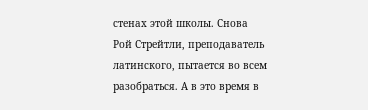стенах этой школы. Снова Рой Стрейтли, преподаватель латинского, пытается во всем разобраться. А в это время в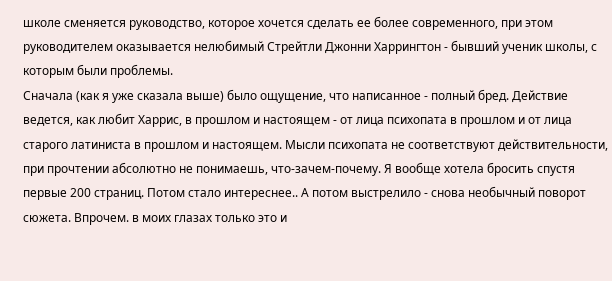школе сменяется руководство, которое хочется сделать ее более современного, при этом руководителем оказывается нелюбимый Стрейтли Джонни Харрингтон - бывший ученик школы, с которым были проблемы.
Сначала (как я уже сказала выше) было ощущение, что написанное - полный бред. Действие ведется, как любит Харрис, в прошлом и настоящем - от лица психопата в прошлом и от лица старого латиниста в прошлом и настоящем. Мысли психопата не соответствуют действительности, при прочтении абсолютно не понимаешь, что-зачем-почему. Я вообще хотела бросить спустя первые 200 страниц. Потом стало интереснее.. А потом выстрелило - снова необычный поворот сюжета. Впрочем. в моих глазах только это и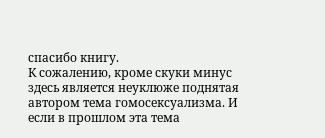спасибо книгу.
К сожалению, кроме скуки минус здесь является неуклюже поднятая автором тема гомосексуализма. И если в прошлом эта тема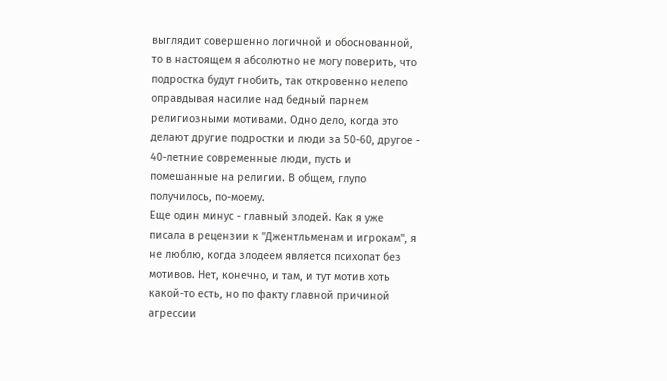выглядит совершенно логичной и обоснованной, то в настоящем я абсолютно не могу поверить, что подростка будут гнобить, так откровенно нелепо оправдывая насилие над бедный парнем религиозными мотивами. Одно дело, когда это делают другие подростки и люди за 50-60, другое - 40-летние современные люди, пусть и помешанные на религии. В общем, глупо получилось, по-моему.
Еще один минус - главный злодей. Как я уже писала в рецензии к "Джентльменам и игрокам", я не люблю, когда злодеем является психопат без мотивов. Нет, конечно, и там, и тут мотив хоть какой-то есть, но по факту главной причиной агрессии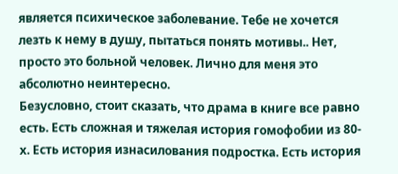является психическое заболевание. Тебе не хочется лезть к нему в душу, пытаться понять мотивы.. Нет, просто это больной человек. Лично для меня это абсолютно неинтересно.
Безусловно, стоит сказать, что драма в книге все равно есть. Есть сложная и тяжелая история гомофобии из 80-х. Есть история изнасилования подростка. Есть история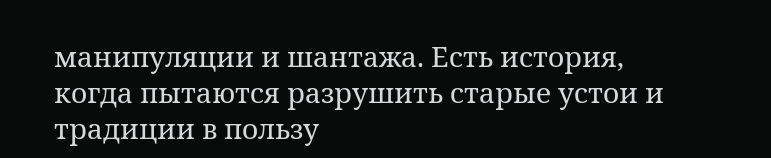манипуляции и шантажа. Есть история, когда пытаются разрушить старые устои и традиции в пользу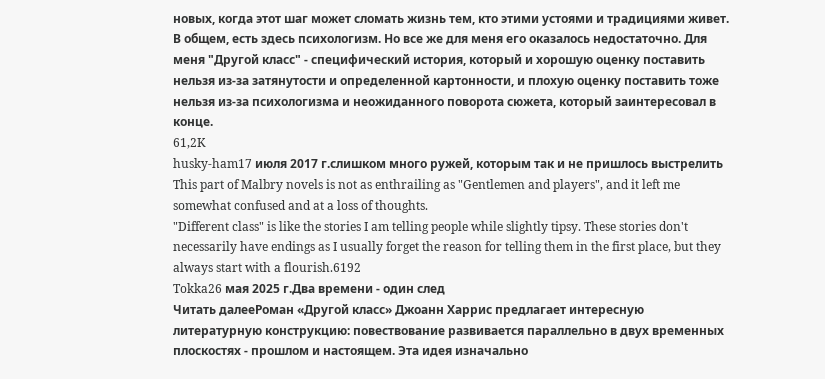новых, когда этот шаг может сломать жизнь тем, кто этими устоями и традициями живет. В общем, есть здесь психологизм. Но все же для меня его оказалось недостаточно. Для меня "Другой класс" - специфический история, который и хорошую оценку поставить нельзя из-за затянутости и определенной картонности, и плохую оценку поставить тоже нельзя из-за психологизма и неожиданного поворота сюжета, который заинтересовал в конце.
61,2K
husky-ham17 июля 2017 г.слишком много ружей, которым так и не пришлось выстрелить
This part of Malbry novels is not as enthrailing as "Gentlemen and players", and it left me somewhat confused and at a loss of thoughts.
"Different class" is like the stories I am telling people while slightly tipsy. These stories don't necessarily have endings as I usually forget the reason for telling them in the first place, but they always start with a flourish.6192
Tokka26 мая 2025 г.Два времени - один след
Читать далееРоман «Другой класс» Джоанн Харрис предлагает интересную литературную конструкцию: повествование развивается параллельно в двух временных плоскостях - прошлом и настоящем. Эта идея изначально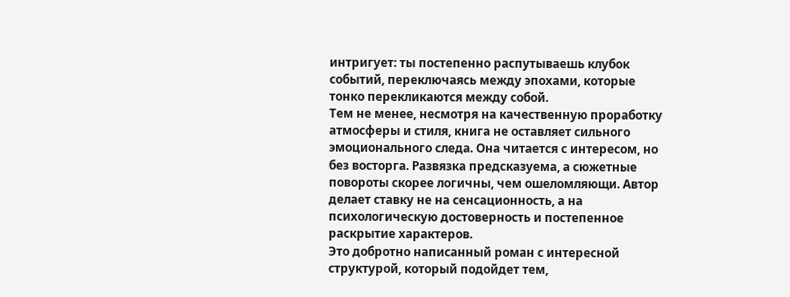интригует: ты постепенно распутываешь клубок событий, переключаясь между эпохами, которые тонко перекликаются между собой.
Тем не менее, несмотря на качественную проработку атмосферы и стиля, книга не оставляет сильного эмоционального следа. Она читается с интересом, но без восторга. Развязка предсказуема, а сюжетные повороты скорее логичны, чем ошеломляющи. Автор делает ставку не на сенсационность, а на психологическую достоверность и постепенное раскрытие характеров.
Это добротно написанный роман с интересной структурой, который подойдет тем,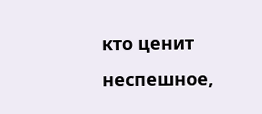кто ценит неспешное,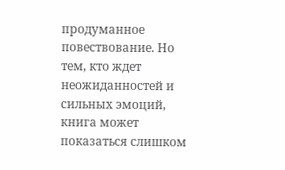продуманное повествование. Но тем, кто ждет неожиданностей и сильных эмоций, книга может показаться слишком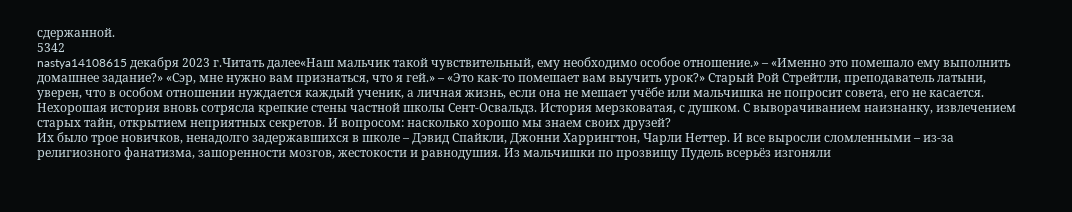сдержанной.
5342
nastya14108615 декабря 2023 г.Читать далее«Наш мальчик такой чувствительный, ему необходимо особое отношение.» – «Именно это помешало ему выполнить домашнее задание?» «Сэр, мне нужно вам признаться, что я гей.» – «Это как-то помешает вам выучить урок?» Старый Рой Стрейтли, преподаватель латыни, уверен, что в особом отношении нуждается каждый ученик, а личная жизнь, если она не мешает учёбе или мальчишка не попросит совета, его не касается.
Нехорошая история вновь сотрясла крепкие стены частной школы Сент-Освальдз. История мерзковатая, с душком. С выворачиванием наизнанку, извлечением старых тайн, открытием неприятных секретов. И вопросом: насколько хорошо мы знаем своих друзей?
Их было трое новичков, ненадолго задержавшихся в школе – Дэвид Спайкли, Джонни Харрингтон, Чарли Неттер. И все выросли сломленными – из-за религиозного фанатизма, зашоренности мозгов, жестокости и равнодушия. Из мальчишки по прозвищу Пудель всерьёз изгоняли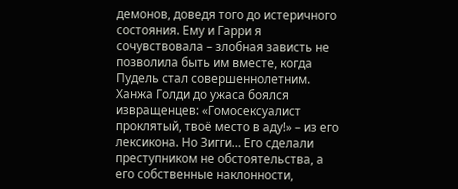демонов, доведя того до истеричного состояния. Ему и Гарри я сочувствовала – злобная зависть не позволила быть им вместе, когда Пудель стал совершеннолетним. Ханжа Голди до ужаса боялся извращенцев: «Гомосексуалист проклятый, твоё место в аду!» – из его лексикона. Но Зигги… Его сделали преступником не обстоятельства, а его собственные наклонности,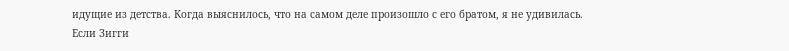идущие из детства. Когда выяснилось, что на самом деле произошло с его братом, я не удивилась.
Если Зигги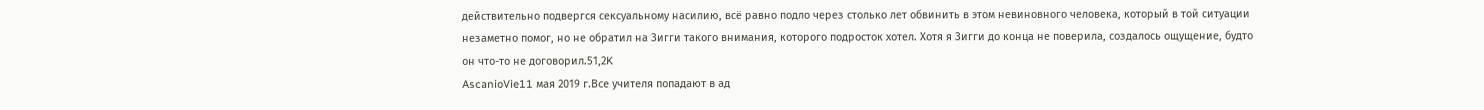действительно подвергся сексуальному насилию, всё равно подло через столько лет обвинить в этом невиновного человека, который в той ситуации незаметно помог, но не обратил на Зигги такого внимания, которого подросток хотел. Хотя я Зигги до конца не поверила, создалось ощущение, будто он что-то не договорил.51,2K
AscanioVie11 мая 2019 г.Все учителя попадают в ад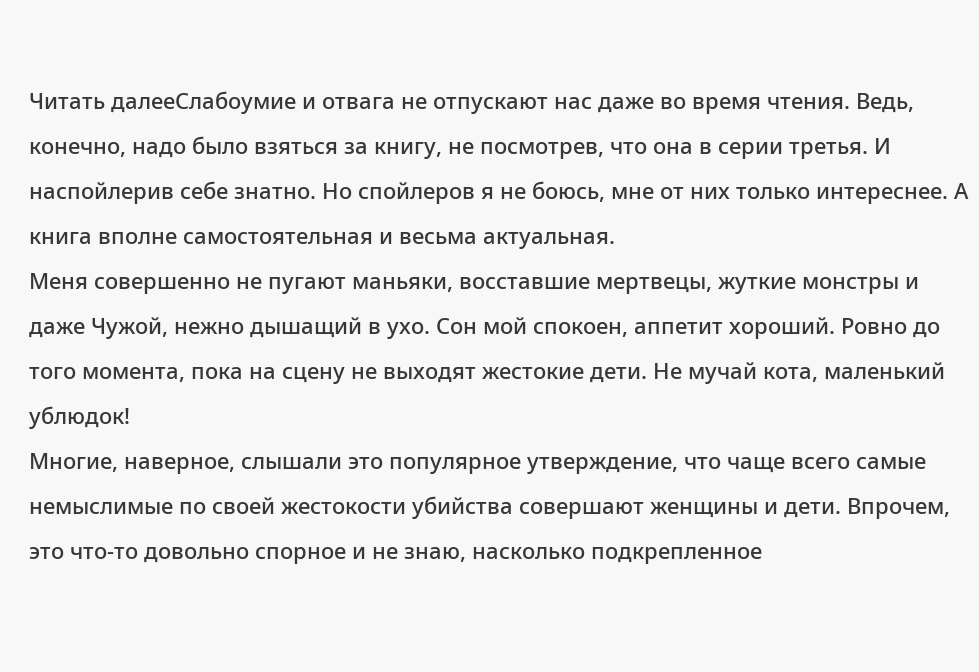Читать далееСлабоумие и отвага не отпускают нас даже во время чтения. Ведь, конечно, надо было взяться за книгу, не посмотрев, что она в серии третья. И наспойлерив себе знатно. Но спойлеров я не боюсь, мне от них только интереснее. А книга вполне самостоятельная и весьма актуальная.
Меня совершенно не пугают маньяки, восставшие мертвецы, жуткие монстры и даже Чужой, нежно дышащий в ухо. Сон мой спокоен, аппетит хороший. Ровно до того момента, пока на сцену не выходят жестокие дети. Не мучай кота, маленький ублюдок!
Многие, наверное, слышали это популярное утверждение, что чаще всего самые немыслимые по своей жестокости убийства совершают женщины и дети. Впрочем, это что-то довольно спорное и не знаю, насколько подкрепленное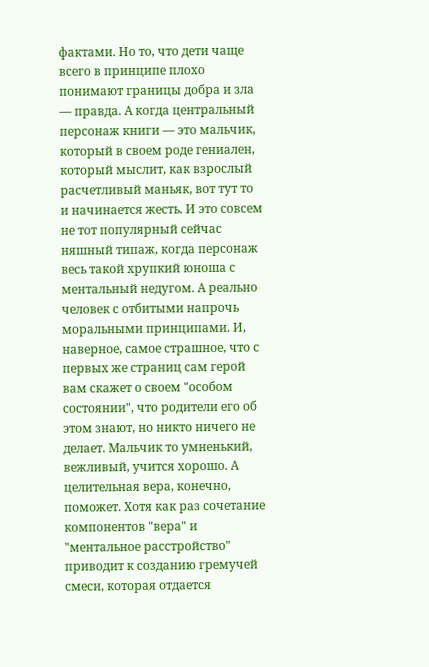фактами. Но то, что дети чаще всего в принципе плохо понимают границы добра и зла — правда. А когда центральный персонаж книги — это мальчик, который в своем роде гениален, который мыслит, как взрослый расчетливый маньяк, вот тут то и начинается жесть. И это совсем не тот популярный сейчас няшный типаж, когда персонаж весь такой хрупкий юноша с ментальный недугом. А реально человек с отбитыми напрочь моральными принципами. И, наверное, самое страшное, что с первых же страниц сам герой вам скажет о своем "особом состоянии", что родители его об этом знают, но никто ничего не делает. Мальчик то умненький, вежливый, учится хорошо. А целительная вера, конечно, поможет. Хотя как раз сочетание компонентов "вера" и "ментальное расстройство" приводит к созданию гремучей смеси, которая отдается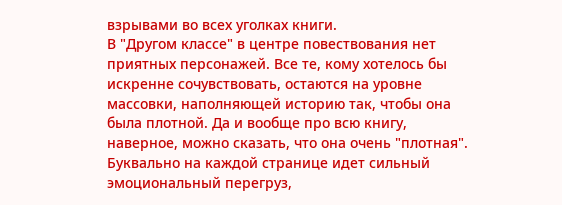взрывами во всех уголках книги.
В "Другом классе" в центре повествования нет приятных персонажей. Все те, кому хотелось бы искренне сочувствовать, остаются на уровне массовки, наполняющей историю так, чтобы она была плотной. Да и вообще про всю книгу, наверное, можно сказать, что она очень "плотная". Буквально на каждой странице идет сильный эмоциональный перегруз,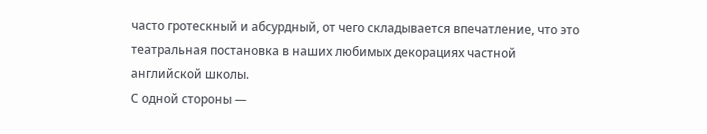часто гротескный и абсурдный, от чего складывается впечатление, что это театральная постановка в наших любимых декорациях частной английской школы.
С одной стороны —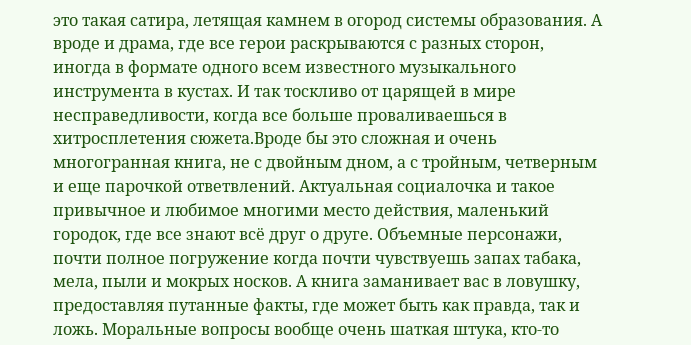это такая сатира, летящая камнем в огород системы образования. А вроде и драма, где все герои раскрываются с разных сторон, иногда в формате одного всем известного музыкального инструмента в кустах. И так тоскливо от царящей в мире несправедливости, когда все больше проваливаешься в хитросплетения сюжета.Вроде бы это сложная и очень многогранная книга, не с двойным дном, а с тройным, четверным и еще парочкой ответвлений. Актуальная социалочка и такое привычное и любимое многими место действия, маленький городок, где все знают всё друг о друге. Объемные персонажи, почти полное погружение когда почти чувствуешь запах табака, мела, пыли и мокрых носков. А книга заманивает вас в ловушку, предоставляя путанные факты, где может быть как правда, так и ложь. Моральные вопросы вообще очень шаткая штука, кто-то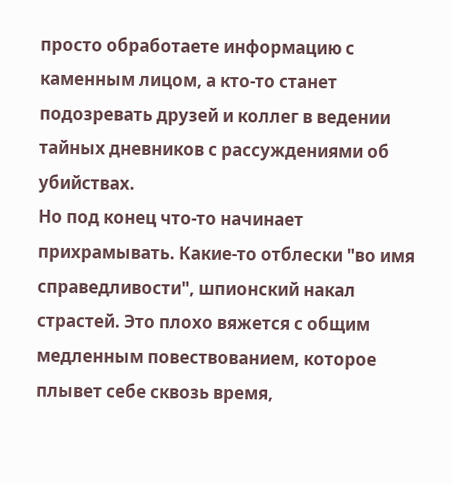просто обработаете информацию с каменным лицом, а кто-то станет подозревать друзей и коллег в ведении тайных дневников с рассуждениями об убийствах.
Но под конец что-то начинает прихрамывать. Какие-то отблески "во имя справедливости", шпионский накал страстей. Это плохо вяжется с общим медленным повествованием, которое плывет себе сквозь время,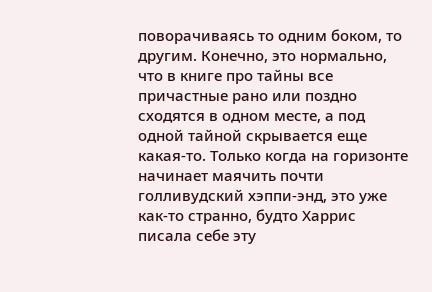поворачиваясь то одним боком, то другим. Конечно, это нормально, что в книге про тайны все причастные рано или поздно сходятся в одном месте, а под одной тайной скрывается еще какая-то. Только когда на горизонте начинает маячить почти голливудский хэппи-энд, это уже как-то странно, будто Харрис писала себе эту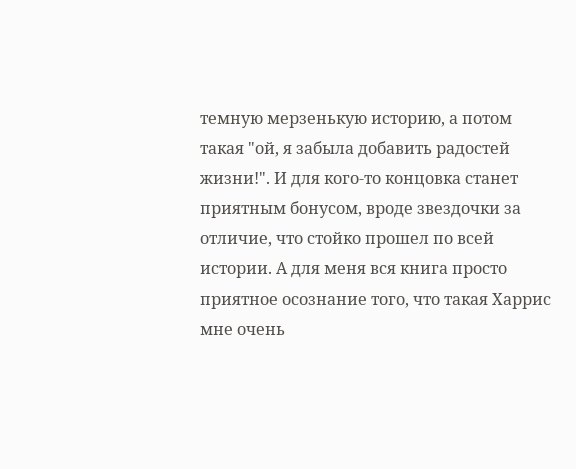темную мерзенькую историю, а потом такая "ой, я забыла добавить радостей жизни!". И для кого-то концовка станет приятным бонусом, вроде звездочки за отличие, что стойко прошел по всей истории. А для меня вся книга просто приятное осознание того, что такая Харрис мне очень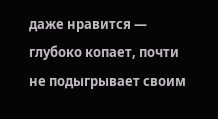даже нравится — глубоко копает, почти не подыгрывает своим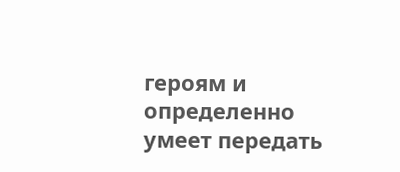героям и определенно умеет передать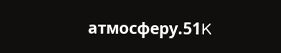атмосферу.51K